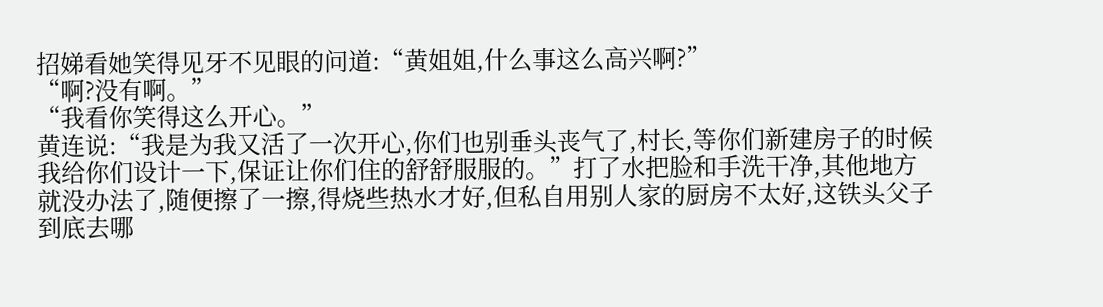招娣看她笑得见牙不见眼的问道:“黄姐姐,什么事这么高兴啊?”
“啊?没有啊。”
“我看你笑得这么开心。”
黄连说:“我是为我又活了一次开心,你们也别垂头丧气了,村长,等你们新建房子的时候我给你们设计一下,保证让你们住的舒舒服服的。”打了水把脸和手洗干净,其他地方就没办法了,随便擦了一擦,得烧些热水才好,但私自用别人家的厨房不太好,这铁头父子到底去哪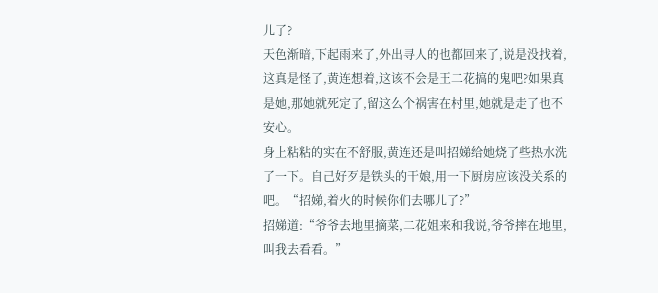儿了?
天色渐暗,下起雨来了,外出寻人的也都回来了,说是没找着,这真是怪了,黄连想着,这该不会是王二花搞的鬼吧?如果真是她,那她就死定了,留这么个祸害在村里,她就是走了也不安心。
身上粘粘的实在不舒服,黄连还是叫招娣给她烧了些热水洗了一下。自己好歹是铁头的干娘,用一下厨房应该没关系的吧。“招娣,着火的时候你们去哪儿了?”
招娣道:“爷爷去地里摘菜,二花姐来和我说,爷爷摔在地里,叫我去看看。”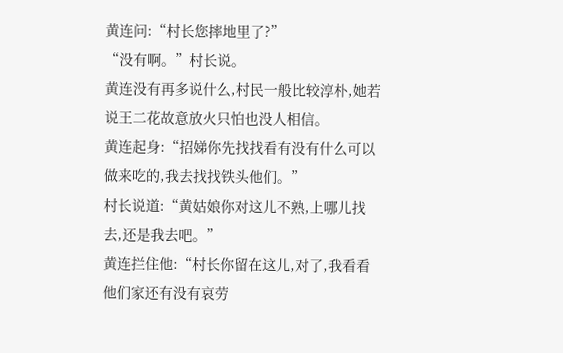黄连问:“村长您摔地里了?”
“没有啊。”村长说。
黄连没有再多说什么,村民一般比较淳朴,她若说王二花故意放火只怕也没人相信。
黄连起身:“招娣你先找找看有没有什么可以做来吃的,我去找找铁头他们。”
村长说道:“黄姑娘你对这儿不熟,上哪儿找去,还是我去吧。”
黄连拦住他:“村长你留在这儿,对了,我看看他们家还有没有哀劳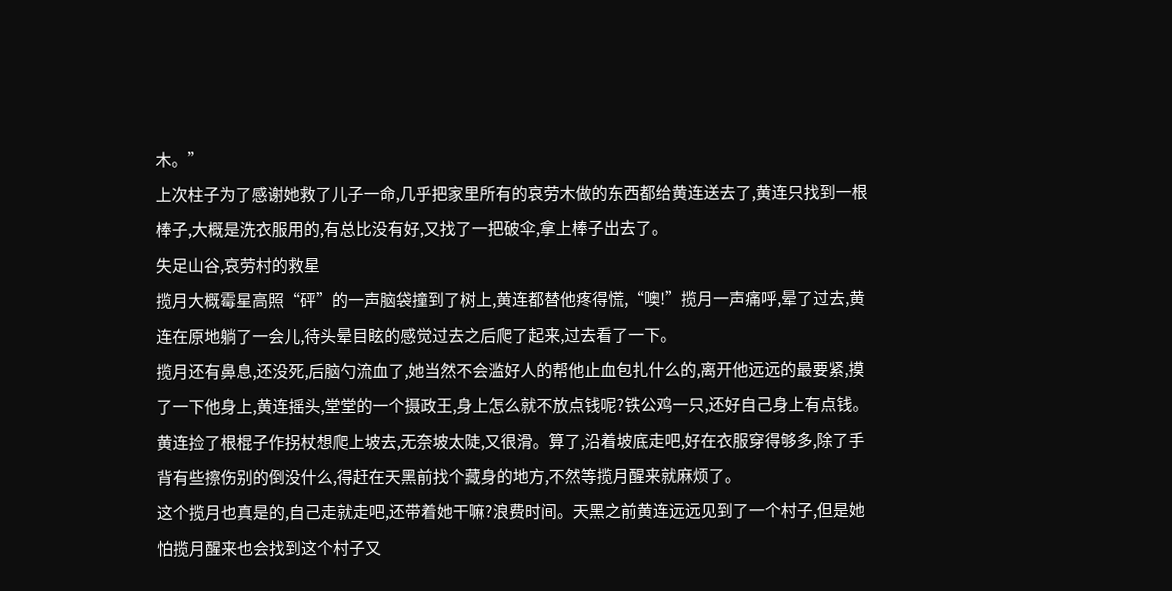木。”
上次柱子为了感谢她救了儿子一命,几乎把家里所有的哀劳木做的东西都给黄连送去了,黄连只找到一根棒子,大概是洗衣服用的,有总比没有好,又找了一把破伞,拿上棒子出去了。
失足山谷,哀劳村的救星
揽月大概霉星高照“砰”的一声脑袋撞到了树上,黄连都替他疼得慌,“噢!”揽月一声痛呼,晕了过去,黄连在原地躺了一会儿,待头晕目眩的感觉过去之后爬了起来,过去看了一下。
揽月还有鼻息,还没死,后脑勺流血了,她当然不会滥好人的帮他止血包扎什么的,离开他远远的最要紧,摸了一下他身上,黄连摇头,堂堂的一个摄政王,身上怎么就不放点钱呢?铁公鸡一只,还好自己身上有点钱。
黄连捡了根棍子作拐杖想爬上坡去,无奈坡太陡,又很滑。算了,沿着坡底走吧,好在衣服穿得够多,除了手背有些擦伤别的倒没什么,得赶在天黑前找个藏身的地方,不然等揽月醒来就麻烦了。
这个揽月也真是的,自己走就走吧,还带着她干嘛?浪费时间。天黑之前黄连远远见到了一个村子,但是她怕揽月醒来也会找到这个村子又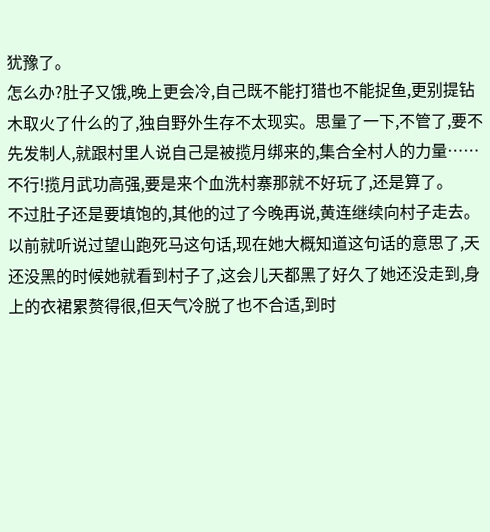犹豫了。
怎么办?肚子又饿,晚上更会冷,自己既不能打猎也不能捉鱼,更别提钻木取火了什么的了,独自野外生存不太现实。思量了一下,不管了,要不先发制人,就跟村里人说自己是被揽月绑来的,集合全村人的力量……不行!揽月武功高强,要是来个血洗村寨那就不好玩了,还是算了。
不过肚子还是要填饱的,其他的过了今晚再说,黄连继续向村子走去。以前就听说过望山跑死马这句话,现在她大概知道这句话的意思了,天还没黑的时候她就看到村子了,这会儿天都黑了好久了她还没走到,身上的衣裙累赘得很,但天气冷脱了也不合适,到时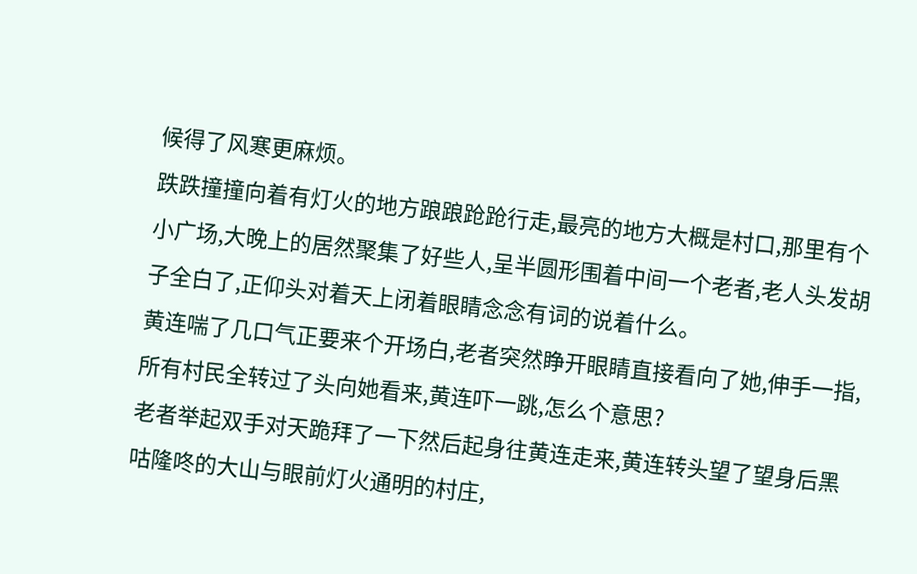候得了风寒更麻烦。
跌跌撞撞向着有灯火的地方踉踉跄跄行走,最亮的地方大概是村口,那里有个小广场,大晚上的居然聚集了好些人,呈半圆形围着中间一个老者,老人头发胡子全白了,正仰头对着天上闭着眼睛念念有词的说着什么。
黄连喘了几口气正要来个开场白,老者突然睁开眼睛直接看向了她,伸手一指,所有村民全转过了头向她看来,黄连吓一跳,怎么个意思?
老者举起双手对天跪拜了一下然后起身往黄连走来,黄连转头望了望身后黑咕隆咚的大山与眼前灯火通明的村庄,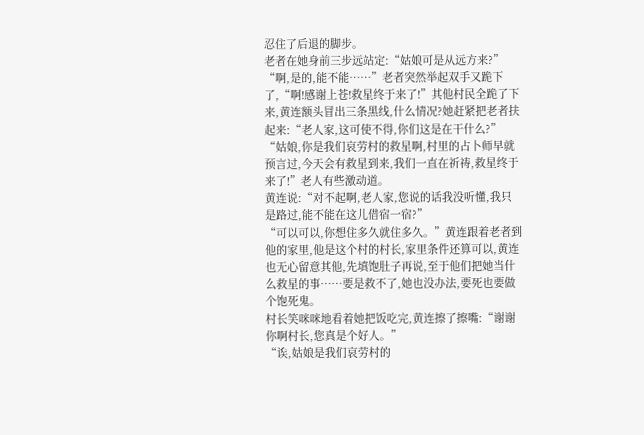忍住了后退的脚步。
老者在她身前三步远站定:“姑娘可是从远方来?”
“啊,是的,能不能……”老者突然举起双手又跪下了,“啊!感谢上苍!救星终于来了!”其他村民全跪了下来,黄连额头冒出三条黑线,什么情况?她赶紧把老者扶起来:“老人家,这可使不得,你们这是在干什么?”
“姑娘,你是我们哀劳村的救星啊,村里的占卜师早就预言过,今天会有救星到来,我们一直在祈祷,救星终于来了!”老人有些激动道。
黄连说:“对不起啊,老人家,您说的话我没听懂,我只是路过,能不能在这儿借宿一宿?”
“可以可以,你想住多久就住多久。”黄连跟着老者到他的家里,他是这个村的村长,家里条件还算可以,黄连也无心留意其他,先填饱肚子再说,至于他们把她当什么救星的事……要是救不了,她也没办法,要死也要做个饱死鬼。
村长笑咪咪地看着她把饭吃完,黄连擦了擦嘴:“谢谢你啊村长,您真是个好人。”
“诶,姑娘是我们哀劳村的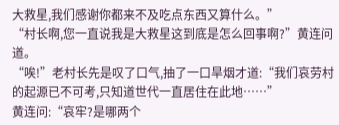大救星,我们感谢你都来不及吃点东西又算什么。”
“村长啊,您一直说我是大救星这到底是怎么回事啊?”黄连问道。
“唉!”老村长先是叹了口气,抽了一口旱烟才道:“我们哀劳村的起源已不可考,只知道世代一直居住在此地……”
黄连问:“哀牢?是哪两个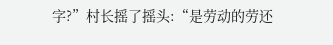字?”村长摇了摇头:“是劳动的劳还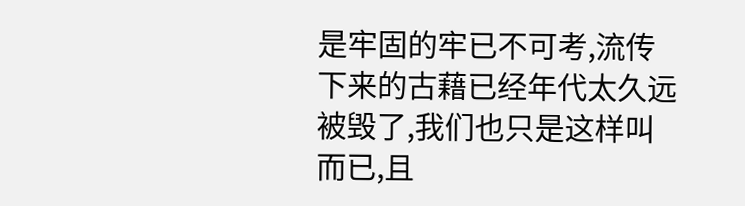是牢固的牢已不可考,流传下来的古藉已经年代太久远被毁了,我们也只是这样叫而已,且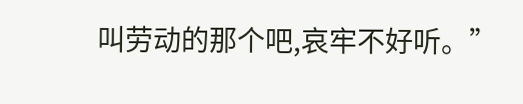叫劳动的那个吧,哀牢不好听。”